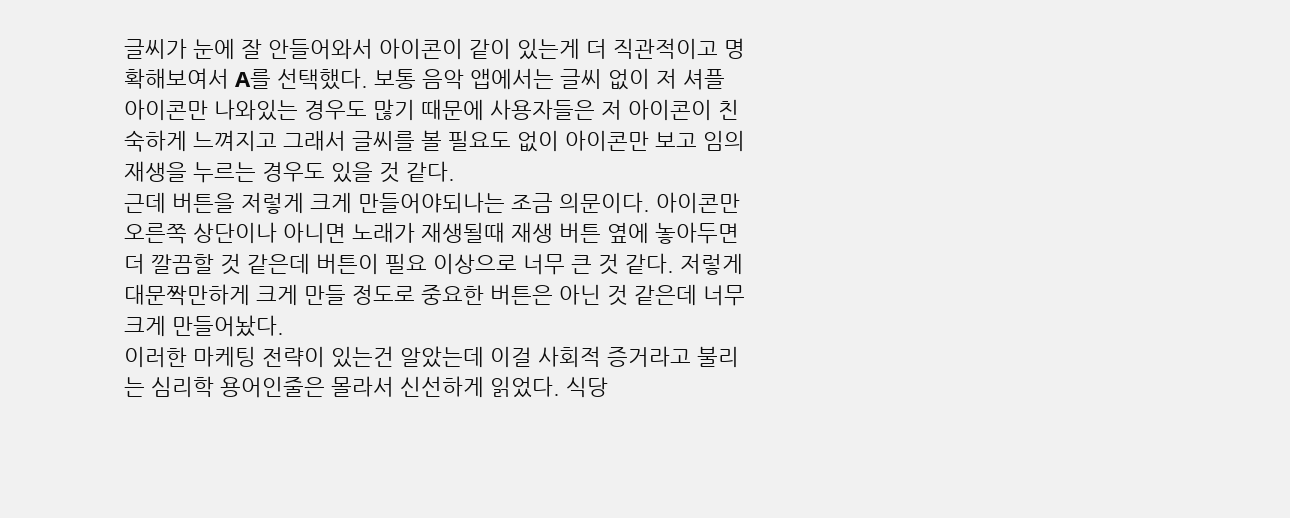글씨가 눈에 잘 안들어와서 아이콘이 같이 있는게 더 직관적이고 명확해보여서 A를 선택했다. 보통 음악 앱에서는 글씨 없이 저 셔플 아이콘만 나와있는 경우도 많기 때문에 사용자들은 저 아이콘이 친숙하게 느껴지고 그래서 글씨를 볼 필요도 없이 아이콘만 보고 임의 재생을 누르는 경우도 있을 것 같다.
근데 버튼을 저렇게 크게 만들어야되나는 조금 의문이다. 아이콘만 오른쪽 상단이나 아니면 노래가 재생될때 재생 버튼 옆에 놓아두면 더 깔끔할 것 같은데 버튼이 필요 이상으로 너무 큰 것 같다. 저렇게 대문짝만하게 크게 만들 정도로 중요한 버튼은 아닌 것 같은데 너무 크게 만들어놨다.
이러한 마케팅 전략이 있는건 알았는데 이걸 사회적 증거라고 불리는 심리학 용어인줄은 몰라서 신선하게 읽었다. 식당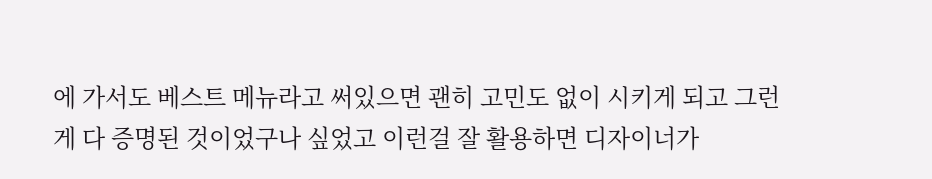에 가서도 베스트 메뉴라고 써있으면 괜히 고민도 없이 시키게 되고 그런게 다 증명된 것이었구나 싶었고 이런걸 잘 활용하면 디자이너가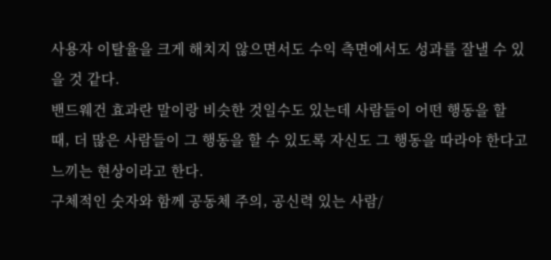사용자 이탈율을 크게 해치지 않으면서도 수익 측면에서도 성과를 잘낼 수 있을 것 같다.
밴드웨건 효과란 말이랑 비슷한 것일수도 있는데 사람들이 어떤 행동을 할 때, 더 많은 사람들이 그 행동을 할 수 있도록 자신도 그 행동을 따라야 한다고 느끼는 현상이라고 한다.
구체적인 숫자와 함께 공동체 주의, 공신력 있는 사람/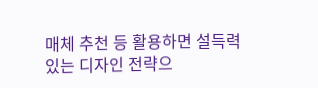매체 추천 등 활용하면 설득력 있는 디자인 전략으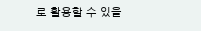로 활용할 수 있을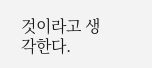것이라고 생각한다.